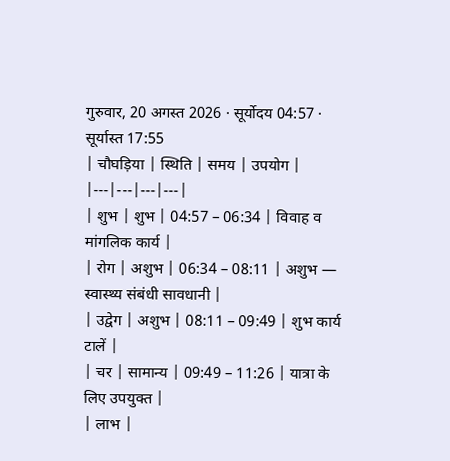गुरुवार, 20 अगस्त 2026 · सूर्योदय 04:57 · सूर्यास्त 17:55
| चौघड़िया | स्थिति | समय | उपयोग |
|---|---|---|---|
| शुभ | शुभ | 04:57 – 06:34 | विवाह व मांगलिक कार्य |
| रोग | अशुभ | 06:34 – 08:11 | अशुभ — स्वास्थ्य संबंधी सावधानी |
| उद्वेग | अशुभ | 08:11 – 09:49 | शुभ कार्य टालें |
| चर | सामान्य | 09:49 – 11:26 | यात्रा के लिए उपयुक्त |
| लाभ |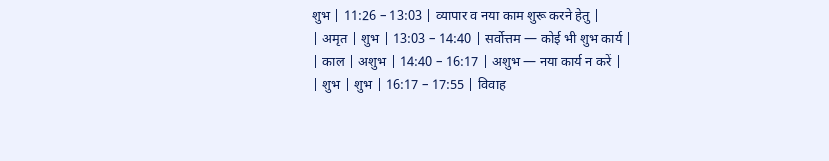शुभ | 11:26 – 13:03 | व्यापार व नया काम शुरू करने हेतु |
| अमृत | शुभ | 13:03 – 14:40 | सर्वोत्तम — कोई भी शुभ कार्य |
| काल | अशुभ | 14:40 – 16:17 | अशुभ — नया कार्य न करें |
| शुभ | शुभ | 16:17 – 17:55 | विवाह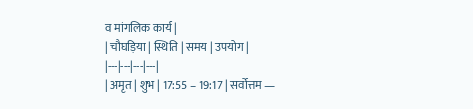व मांगलिक कार्य |
| चौघड़िया | स्थिति | समय | उपयोग |
|---|---|---|---|
| अमृत | शुभ | 17:55 – 19:17 | सर्वोत्तम —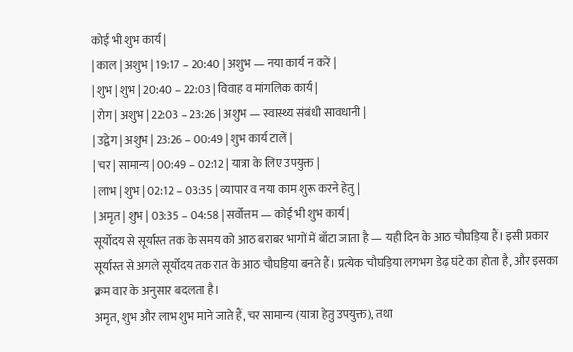कोई भी शुभ कार्य |
| काल | अशुभ | 19:17 – 20:40 | अशुभ — नया कार्य न करें |
| शुभ | शुभ | 20:40 – 22:03 | विवाह व मांगलिक कार्य |
| रोग | अशुभ | 22:03 – 23:26 | अशुभ — स्वास्थ्य संबंधी सावधानी |
| उद्वेग | अशुभ | 23:26 – 00:49 | शुभ कार्य टालें |
| चर | सामान्य | 00:49 – 02:12 | यात्रा के लिए उपयुक्त |
| लाभ | शुभ | 02:12 – 03:35 | व्यापार व नया काम शुरू करने हेतु |
| अमृत | शुभ | 03:35 – 04:58 | सर्वोत्तम — कोई भी शुभ कार्य |
सूर्योदय से सूर्यास्त तक के समय को आठ बराबर भागों में बाँटा जाता है — यही दिन के आठ चौघड़िया हैं। इसी प्रकार सूर्यास्त से अगले सूर्योदय तक रात के आठ चौघड़िया बनते हैं। प्रत्येक चौघड़िया लगभग डेढ़ घंटे का होता है, और इसका क्रम वार के अनुसार बदलता है।
अमृत, शुभ और लाभ शुभ माने जाते हैं, चर सामान्य (यात्रा हेतु उपयुक्त), तथा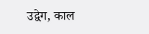उद्वेग, काल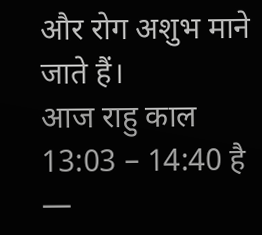और रोग अशुभ माने जाते हैं।
आज राहु काल 13:03 – 14:40 है —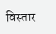विस्तार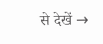से देखें →